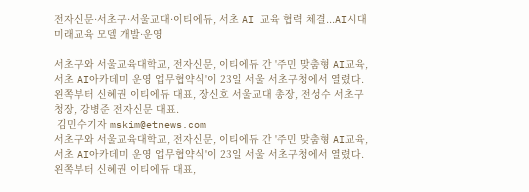전자신문·서초구·서울교대·이티에듀, 서초 AI 교육 협력 체결...AI시대 미래교육 모델 개발·운영

서초구와 서울교육대학교, 전자신문, 이티에듀 간 '주민 맞춤형 AI교육, 서초 AI아카데미 운영 업무협약식'이 23일 서울 서초구청에서 열렸다. 왼쪽부터 신혜권 이티에듀 대표, 장신호 서울교대 총장, 전성수 서초구청장, 강병준 전자신문 대표.
 김민수기자 mskim@etnews.com
서초구와 서울교육대학교, 전자신문, 이티에듀 간 '주민 맞춤형 AI교육, 서초 AI아카데미 운영 업무협약식'이 23일 서울 서초구청에서 열렸다. 왼쪽부터 신혜권 이티에듀 대표,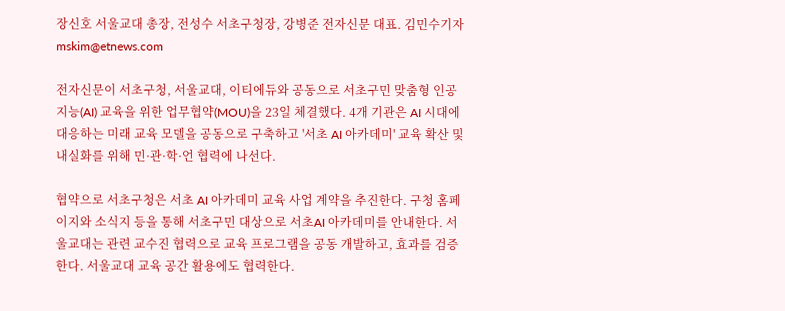장신호 서울교대 총장, 전성수 서초구청장, 강병준 전자신문 대표. 김민수기자 mskim@etnews.com

전자신문이 서초구청, 서울교대, 이티에듀와 공동으로 서초구민 맞춤형 인공지능(AI) 교육을 위한 업무협약(MOU)을 23일 체결했다. 4개 기관은 AI 시대에 대응하는 미래 교육 모델을 공동으로 구축하고 '서초 AI 아카데미' 교육 확산 및 내실화를 위해 민·관·학·언 협력에 나선다.

협약으로 서초구청은 서초 AI 아카데미 교육 사업 계약을 추진한다. 구청 홈페이지와 소식지 등을 통해 서초구민 대상으로 서초AI 아카데미를 안내한다. 서울교대는 관련 교수진 협력으로 교육 프로그램을 공동 개발하고, 효과를 검증한다. 서울교대 교육 공간 활용에도 협력한다.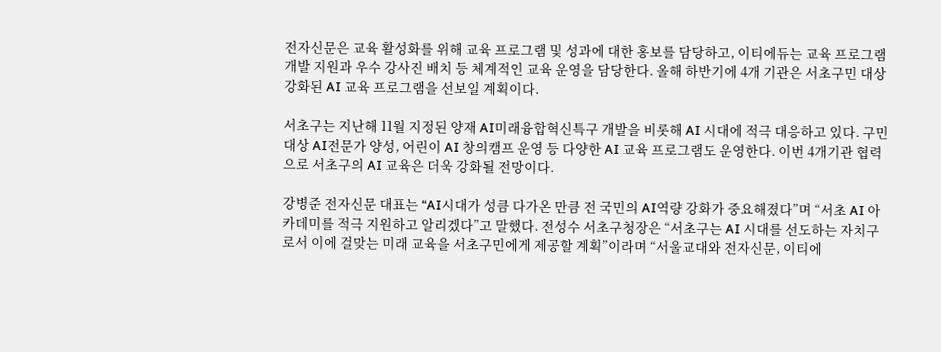전자신문은 교육 활성화를 위해 교육 프로그램 및 성과에 대한 홍보를 담당하고, 이티에듀는 교육 프로그램 개발 지원과 우수 강사진 배치 등 체계적인 교육 운영을 담당한다. 올해 하반기에 4개 기관은 서초구민 대상 강화된 AI 교육 프로그램을 선보일 계획이다.

서초구는 지난해 11월 지정된 양재 AI미래융합혁신특구 개발을 비롯해 AI 시대에 적극 대응하고 있다. 구민 대상 AI전문가 양성, 어린이 AI 창의캠프 운영 등 다양한 AI 교육 프로그램도 운영한다. 이번 4개기관 협력으로 서초구의 AI 교육은 더욱 강화될 전망이다.

강병준 전자신문 대표는 “AI시대가 성큼 다가온 만큼 전 국민의 AI역량 강화가 중요해졌다”며 “서초 AI 아카데미를 적극 지원하고 알리겠다”고 말했다. 전성수 서초구청장은 “서초구는 AI 시대를 선도하는 자치구로서 이에 걸맞는 미래 교육을 서초구민에게 제공할 계획”이라며 “서울교대와 전자신문, 이티에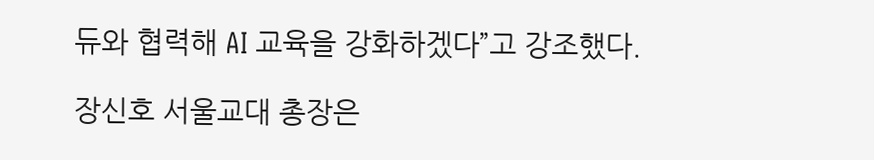듀와 협력해 AI 교육을 강화하겠다”고 강조했다.

장신호 서울교대 총장은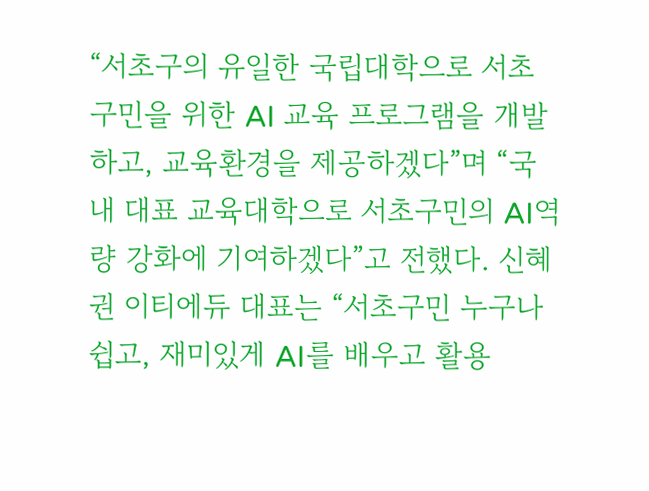“서초구의 유일한 국립대학으로 서초구민을 위한 AI 교육 프로그램을 개발하고, 교육환경을 제공하겠다”며 “국내 대표 교육대학으로 서초구민의 AI역량 강화에 기여하겠다”고 전했다. 신혜권 이티에듀 대표는 “서초구민 누구나 쉽고, 재미있게 AI를 배우고 활용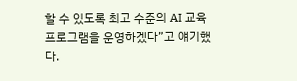할 수 있도록 최고 수준의 AI 교육 프로그램을 운영하겠다”고 얘기했다.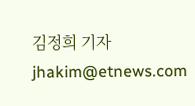김정희 기자 jhakim@etnews.com